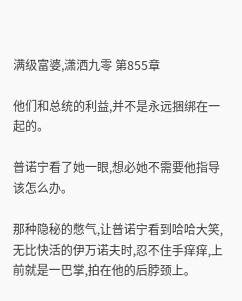满级富婆,潇洒九零 第855章

他们和总统的利益,并不是永远捆绑在一起的。

普诺宁看了她一眼,想必她不需要他指导该怎么办。

那种隐秘的憋气,让普诺宁看到哈哈大笑,无比快活的伊万诺夫时,忍不住手痒痒,上前就是一巴掌,拍在他的后脖颈上。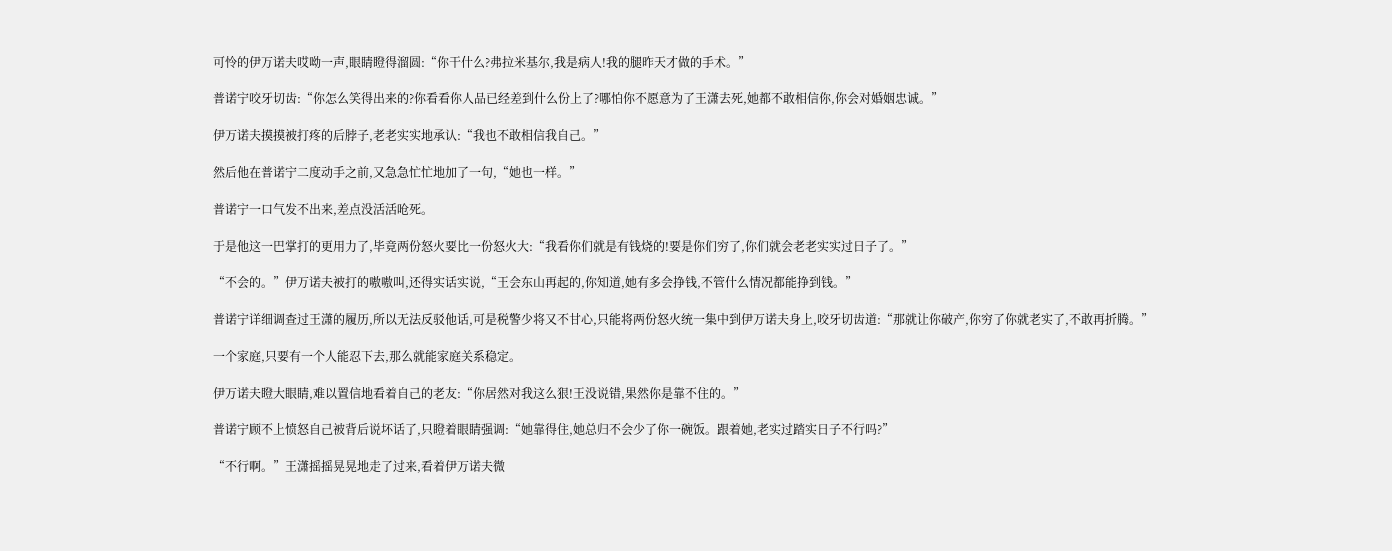可怜的伊万诺夫哎呦一声,眼睛瞪得溜圆:“你干什么?弗拉米基尔,我是病人!我的腿昨天才做的手术。”

普诺宁咬牙切齿:“你怎么笑得出来的?你看看你人品已经差到什么份上了?哪怕你不愿意为了王潇去死,她都不敢相信你,你会对婚姻忠诚。”

伊万诺夫摸摸被打疼的后脖子,老老实实地承认:“我也不敢相信我自己。”

然后他在普诺宁二度动手之前,又急急忙忙地加了一句,“她也一样。”

普诺宁一口气发不出来,差点没活活呛死。

于是他这一巴掌打的更用力了,毕竟两份怒火要比一份怒火大:“我看你们就是有钱烧的!要是你们穷了,你们就会老老实实过日子了。”

“不会的。”伊万诺夫被打的嗷嗷叫,还得实话实说,“王会东山再起的,你知道,她有多会挣钱,不管什么情况都能挣到钱。”

普诺宁详细调查过王潇的履历,所以无法反驳他话,可是税警少将又不甘心,只能将两份怒火统一集中到伊万诺夫身上,咬牙切齿道:“那就让你破产,你穷了你就老实了,不敢再折腾。”

一个家庭,只要有一个人能忍下去,那么就能家庭关系稳定。

伊万诺夫瞪大眼睛,难以置信地看着自己的老友:“你居然对我这么狠!王没说错,果然你是靠不住的。”

普诺宁顾不上愤怒自己被背后说坏话了,只瞪着眼睛强调:“她靠得住,她总归不会少了你一碗饭。跟着她,老实过踏实日子不行吗?”

“不行啊。”王潇摇摇晃晃地走了过来,看着伊万诺夫微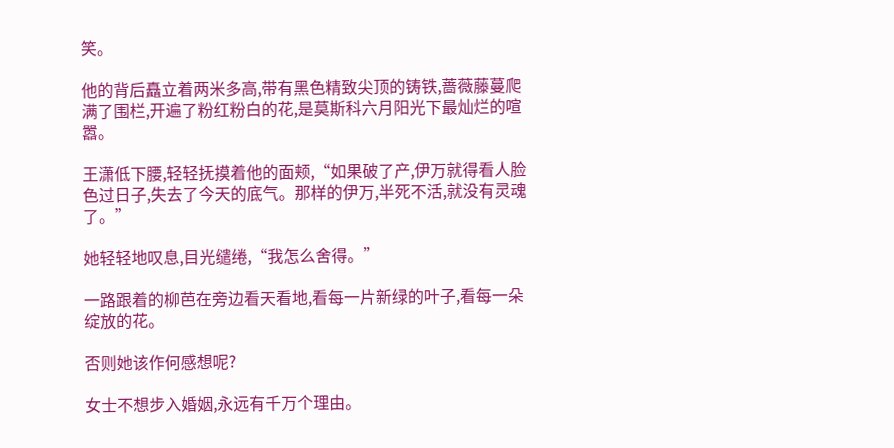笑。

他的背后矗立着两米多高,带有黑色精致尖顶的铸铁,蔷薇藤蔓爬满了围栏,开遍了粉红粉白的花,是莫斯科六月阳光下最灿烂的喧嚣。

王潇低下腰,轻轻抚摸着他的面颊,“如果破了产,伊万就得看人脸色过日子,失去了今天的底气。那样的伊万,半死不活,就没有灵魂了。”

她轻轻地叹息,目光缱绻,“我怎么舍得。”

一路跟着的柳芭在旁边看天看地,看每一片新绿的叶子,看每一朵绽放的花。

否则她该作何感想呢?

女士不想步入婚姻,永远有千万个理由。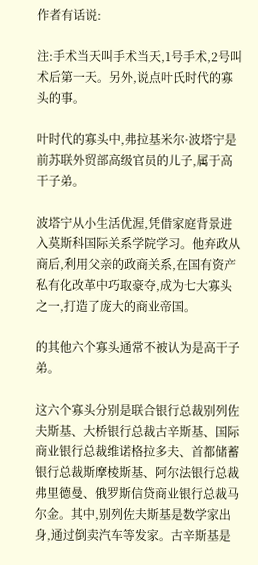作者有话说:

注:手术当天叫手术当天,1号手术,2号叫术后第一天。另外,说点叶氏时代的寡头的事。

叶时代的寡头中,弗拉基米尔·波塔宁是前苏联外贸部高级官员的儿子,属于高干子弟。

波塔宁从小生活优渥,凭借家庭背景进入莫斯科国际关系学院学习。他弃政从商后,利用父亲的政商关系,在国有资产私有化改革中巧取豪夺,成为七大寡头之一,打造了庞大的商业帝国。

的其他六个寡头通常不被认为是高干子弟。

这六个寡头分别是联合银行总裁别列佐夫斯基、大桥银行总裁古辛斯基、国际商业银行总裁维诺格拉多夫、首都储蓄银行总裁斯摩棱斯基、阿尔法银行总裁弗里德曼、俄罗斯信贷商业银行总裁马尔金。其中,别列佐夫斯基是数学家出身,通过倒卖汽车等发家。古辛斯基是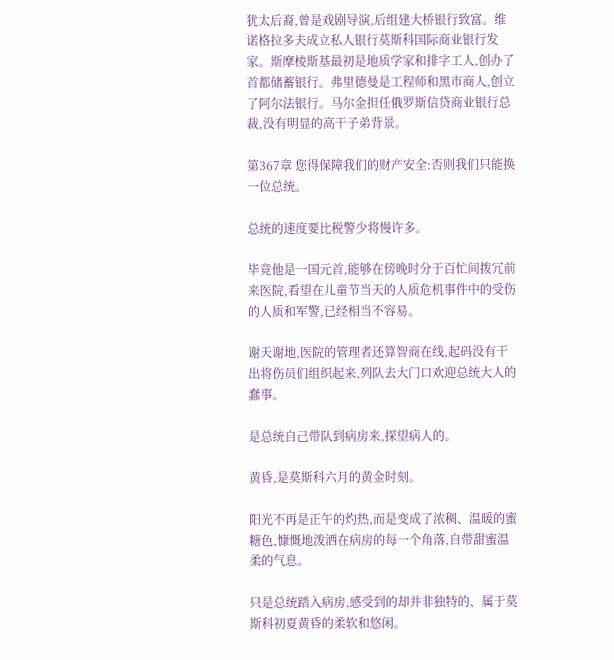犹太后裔,曾是戏剧导演,后组建大桥银行致富。维诺格拉多夫成立私人银行莫斯科国际商业银行发家。斯摩棱斯基最初是地质学家和排字工人,创办了首都储蓄银行。弗里德曼是工程师和黑市商人,创立了阿尔法银行。马尔金担任俄罗斯信贷商业银行总裁,没有明显的高干子弟背景。

第367章 您得保障我们的财产安全:否则我们只能换一位总统。

总统的速度要比税警少将慢许多。

毕竟他是一国元首,能够在傍晚时分于百忙间拨冗前来医院,看望在儿童节当天的人质危机事件中的受伤的人质和军警,已经相当不容易。

谢天谢地,医院的管理者还算智商在线,起码没有干出将伤员们组织起来,列队去大门口欢迎总统大人的蠢事。

是总统自己带队到病房来,探望病人的。

黄昏,是莫斯科六月的黄金时刻。

阳光不再是正午的灼热,而是变成了浓稠、温暖的蜜糖色,慷慨地泼洒在病房的每一个角落,自带甜蜜温柔的气息。

只是总统踏入病房,感受到的却并非独特的、属于莫斯科初夏黄昏的柔软和悠闲。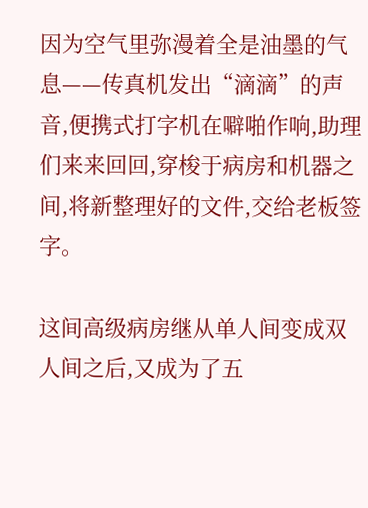因为空气里弥漫着全是油墨的气息——传真机发出“滴滴”的声音,便携式打字机在噼啪作响,助理们来来回回,穿梭于病房和机器之间,将新整理好的文件,交给老板签字。

这间高级病房继从单人间变成双人间之后,又成为了五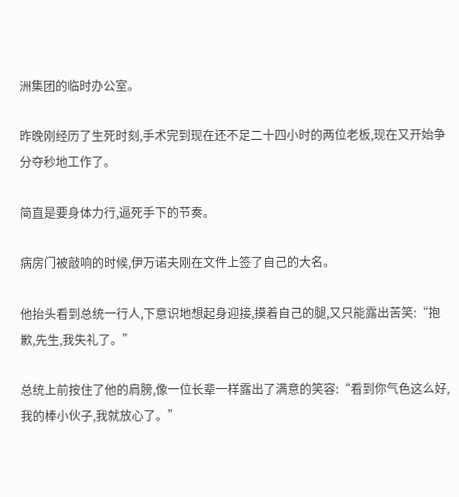洲集团的临时办公室。

昨晚刚经历了生死时刻,手术完到现在还不足二十四小时的两位老板,现在又开始争分夺秒地工作了。

简直是要身体力行,逼死手下的节奏。

病房门被敲响的时候,伊万诺夫刚在文件上签了自己的大名。

他抬头看到总统一行人,下意识地想起身迎接,摸着自己的腿,又只能露出苦笑:“抱歉,先生,我失礼了。”

总统上前按住了他的肩膀,像一位长辈一样露出了满意的笑容:“看到你气色这么好,我的棒小伙子,我就放心了。”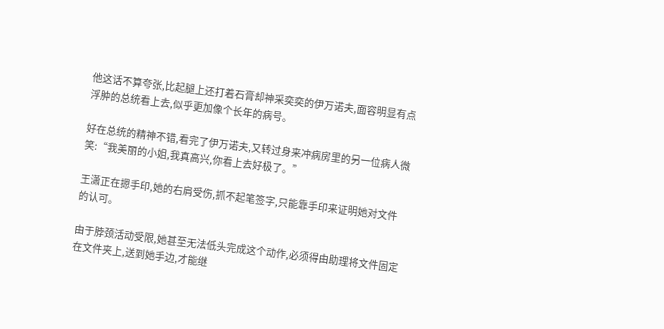他这话不算夸张,比起腿上还打着石膏却神采奕奕的伊万诺夫,面容明显有点浮肿的总统看上去,似乎更加像个长年的病号。

好在总统的精神不错,看完了伊万诺夫,又转过身来冲病房里的另一位病人微笑:“我美丽的小姐,我真高兴,你看上去好极了。”

王潇正在摁手印,她的右肩受伤,抓不起笔签字,只能靠手印来证明她对文件的认可。

由于脖颈活动受限,她甚至无法低头完成这个动作,必须得由助理将文件固定在文件夹上,送到她手边,才能继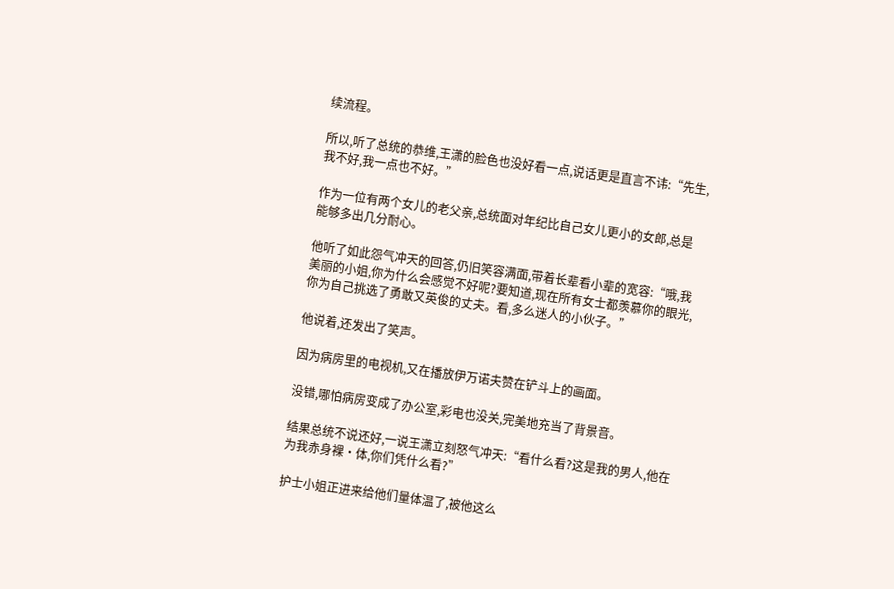续流程。

所以,听了总统的恭维,王潇的脸色也没好看一点,说话更是直言不讳:“先生,我不好,我一点也不好。”

作为一位有两个女儿的老父亲,总统面对年纪比自己女儿更小的女郎,总是能够多出几分耐心。

他听了如此怨气冲天的回答,仍旧笑容满面,带着长辈看小辈的宽容:“哦,我美丽的小姐,你为什么会感觉不好呢?要知道,现在所有女士都羡慕你的眼光,你为自己挑选了勇敢又英俊的丈夫。看,多么迷人的小伙子。”

他说着,还发出了笑声。

因为病房里的电视机,又在播放伊万诺夫赞在铲斗上的画面。

没错,哪怕病房变成了办公室,彩电也没关,完美地充当了背景音。

结果总统不说还好,一说王潇立刻怒气冲天:“看什么看?这是我的男人,他在为我赤身裸·体,你们凭什么看?”

护士小姐正进来给他们量体温了,被他这么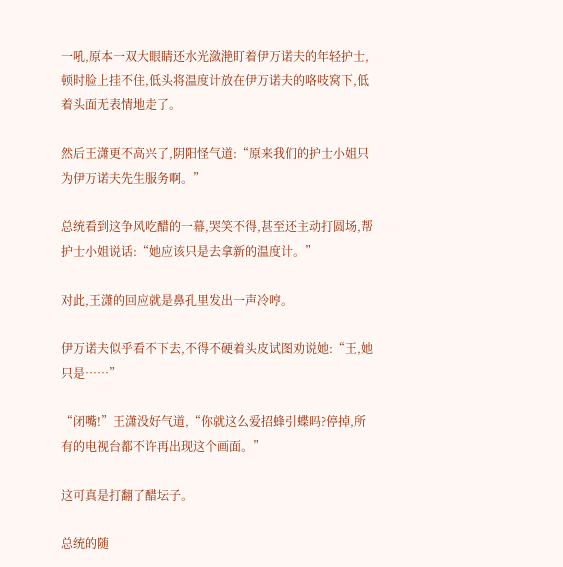一吼,原本一双大眼睛还水光潋滟盯着伊万诺夫的年轻护士,顿时脸上挂不住,低头将温度计放在伊万诺夫的咯吱窝下,低着头面无表情地走了。

然后王潇更不高兴了,阴阳怪气道:“原来我们的护士小姐只为伊万诺夫先生服务啊。”

总统看到这争风吃醋的一幕,哭笑不得,甚至还主动打圆场,帮护士小姐说话:“她应该只是去拿新的温度计。”

对此,王潇的回应就是鼻孔里发出一声冷哼。

伊万诺夫似乎看不下去,不得不硬着头皮试图劝说她:“王,她只是……”

“闭嘴!”王潇没好气道,“你就这么爱招蜂引蝶吗?停掉,所有的电视台都不许再出现这个画面。”

这可真是打翻了醋坛子。

总统的随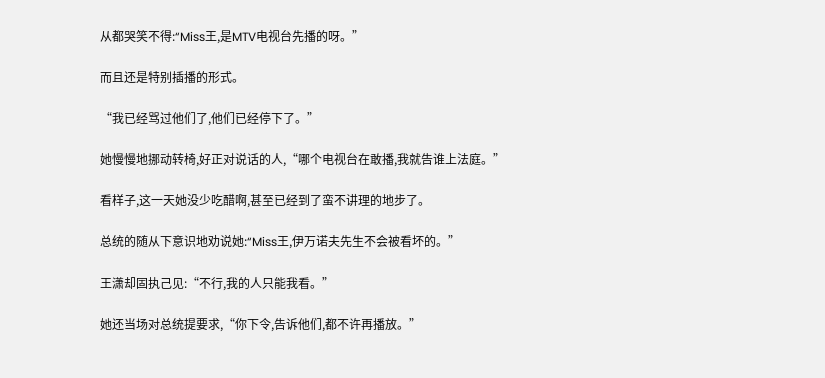从都哭笑不得:“Miss王,是MTV电视台先播的呀。”

而且还是特别插播的形式。

“我已经骂过他们了,他们已经停下了。”

她慢慢地挪动转椅,好正对说话的人,“哪个电视台在敢播,我就告谁上法庭。”

看样子,这一天她没少吃醋啊,甚至已经到了蛮不讲理的地步了。

总统的随从下意识地劝说她:“Miss王,伊万诺夫先生不会被看坏的。”

王潇却固执己见:“不行,我的人只能我看。”

她还当场对总统提要求,“你下令,告诉他们,都不许再播放。”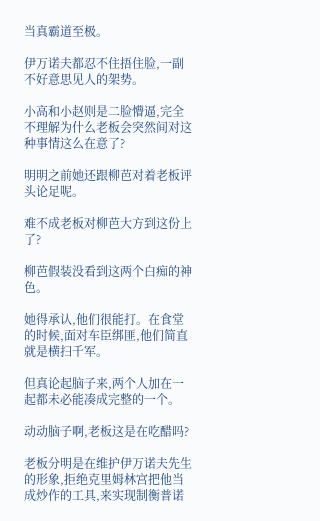当真霸道至极。

伊万诺夫都忍不住捂住脸,一副不好意思见人的架势。

小高和小赵则是二脸懵逼,完全不理解为什么老板会突然间对这种事情这么在意了?

明明之前她还跟柳芭对着老板评头论足呢。

难不成老板对柳芭大方到这份上了?

柳芭假装没看到这两个白痴的神色。

她得承认,他们很能打。在食堂的时候,面对车臣绑匪,他们简直就是横扫千军。

但真论起脑子来,两个人加在一起都未必能凑成完整的一个。

动动脑子啊,老板这是在吃醋吗?

老板分明是在维护伊万诺夫先生的形象,拒绝克里姆林宫把他当成炒作的工具,来实现制衡普诺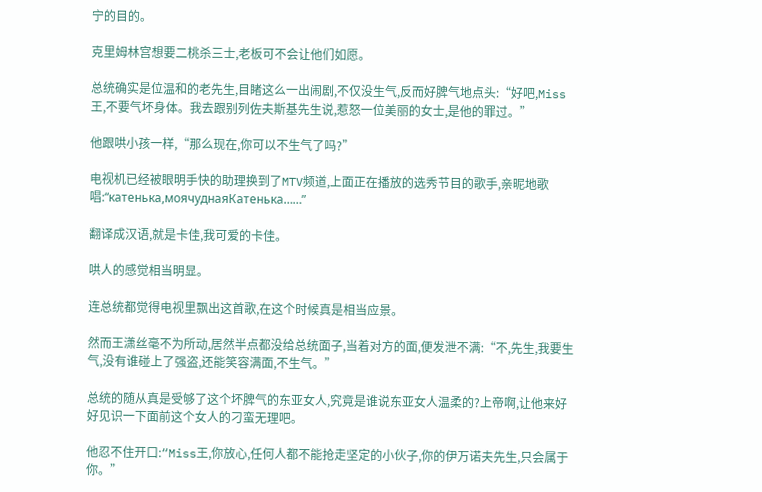宁的目的。

克里姆林宫想要二桃杀三士,老板可不会让他们如愿。

总统确实是位温和的老先生,目睹这么一出闹剧,不仅没生气,反而好脾气地点头:“好吧,Miss王,不要气坏身体。我去跟别列佐夫斯基先生说,惹怒一位美丽的女士,是他的罪过。”

他跟哄小孩一样,“那么现在,你可以不生气了吗?”

电视机已经被眼明手快的助理换到了MTV频道,上面正在播放的选秀节目的歌手,亲昵地歌唱:“катенька,моячуднаяКатенька……”

翻译成汉语,就是卡佳,我可爱的卡佳。

哄人的感觉相当明显。

连总统都觉得电视里飘出这首歌,在这个时候真是相当应景。

然而王潇丝毫不为所动,居然半点都没给总统面子,当着对方的面,便发泄不满:“不,先生,我要生气,没有谁碰上了强盗,还能笑容满面,不生气。”

总统的随从真是受够了这个坏脾气的东亚女人,究竟是谁说东亚女人温柔的?上帝啊,让他来好好见识一下面前这个女人的刁蛮无理吧。

他忍不住开口:“Miss王,你放心,任何人都不能抢走坚定的小伙子,你的伊万诺夫先生,只会属于你。”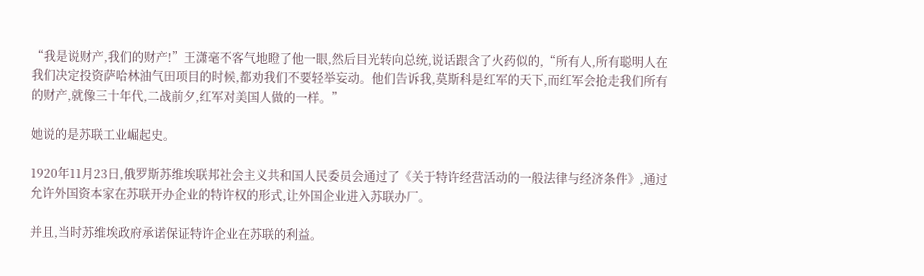“我是说财产,我们的财产!”王潇毫不客气地瞪了他一眼,然后目光转向总统,说话跟含了火药似的,“所有人,所有聪明人在我们决定投资萨哈林油气田项目的时候,都劝我们不要轻举妄动。他们告诉我,莫斯科是红军的天下,而红军会抢走我们所有的财产,就像三十年代,二战前夕,红军对美国人做的一样。”

她说的是苏联工业崛起史。

1920年11月23日,俄罗斯苏维埃联邦社会主义共和国人民委员会通过了《关于特许经营活动的一般法律与经济条件》,通过允许外国资本家在苏联开办企业的特许权的形式,让外国企业进入苏联办厂。

并且,当时苏维埃政府承诺保证特许企业在苏联的利益。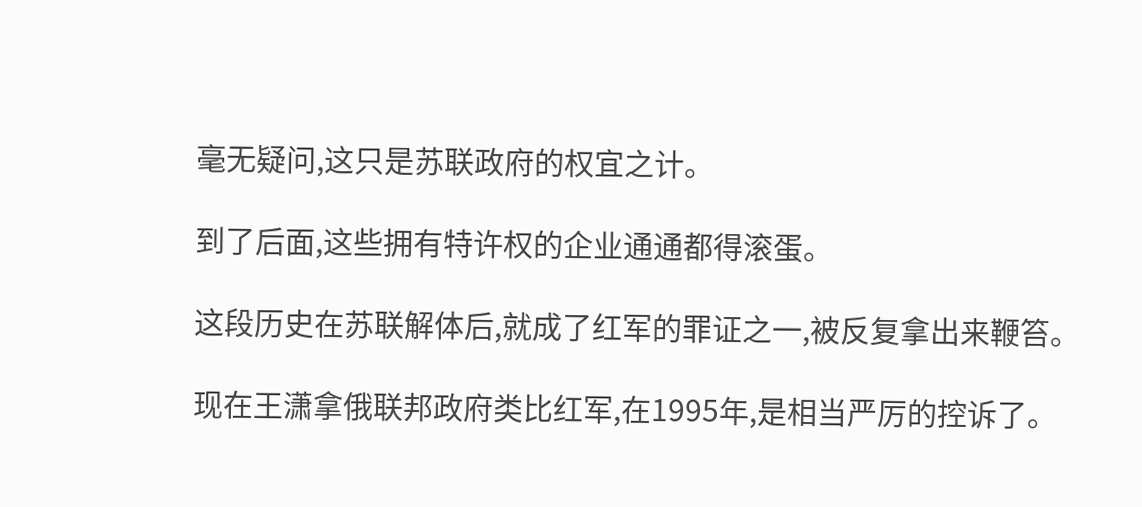毫无疑问,这只是苏联政府的权宜之计。

到了后面,这些拥有特许权的企业通通都得滚蛋。

这段历史在苏联解体后,就成了红军的罪证之一,被反复拿出来鞭笞。

现在王潇拿俄联邦政府类比红军,在1995年,是相当严厉的控诉了。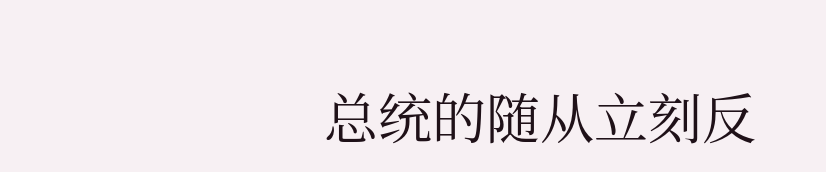总统的随从立刻反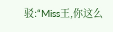驳:“Miss王,你这么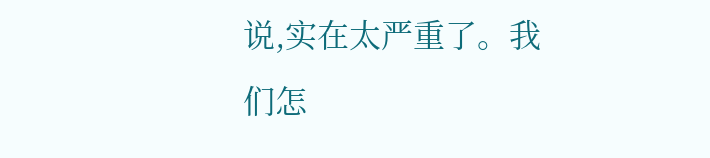说,实在太严重了。我们怎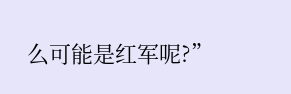么可能是红军呢?”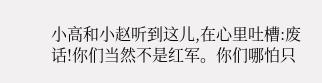小高和小赵听到这儿,在心里吐槽:废话!你们当然不是红军。你们哪怕只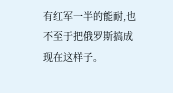有红军一半的能耐,也不至于把俄罗斯搞成现在这样子。